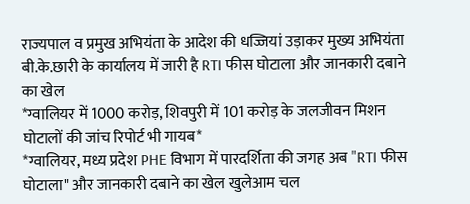राज्यपाल व प्रमुख अभियंता के आदेश की धज्जियां उड़ाकर मुख्य अभियंता बी.के.छारी के कार्यालय में जारी है RTI फीस घोटाला और जानकारी दबाने का खेल
*ग्वालियर में 1000 करोड़, शिवपुरी में 101 करोड़ के जलजीवन मिशन घोटालों की जांच रिपोर्ट भी गायब*
*ग्वालियर, मध्य प्रदेश PHE विभाग में पारदर्शिता की जगह अब "RTI फीस घोटाला" और जानकारी दबाने का खेल खुलेआम चल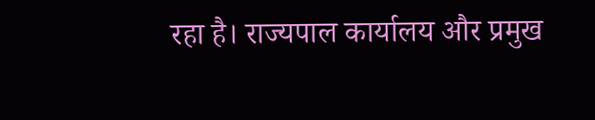रहा है। राज्यपाल कार्यालय और प्रमुख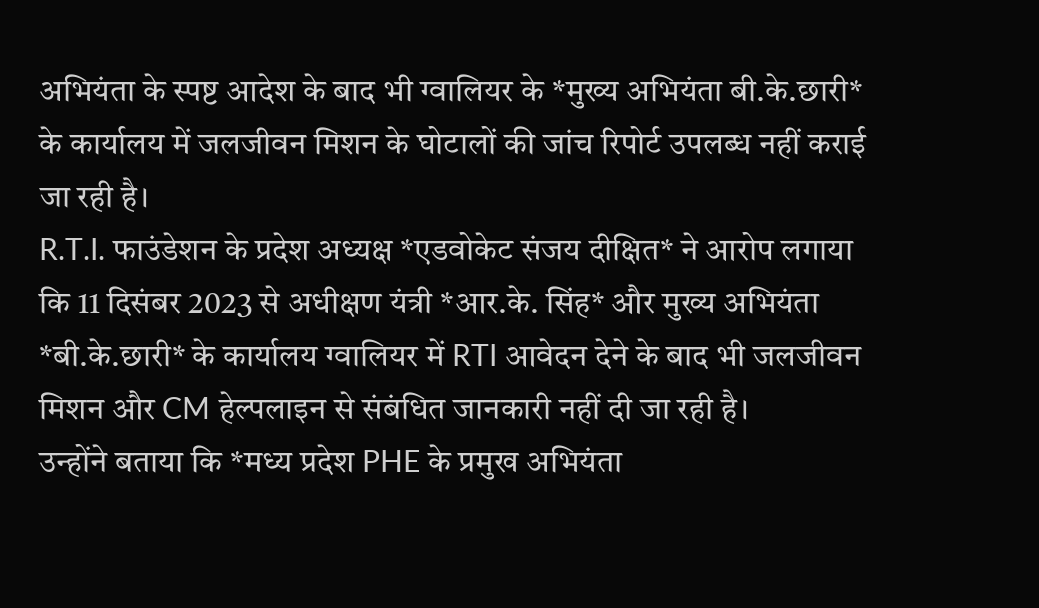अभियंता के स्पष्ट आदेश के बाद भी ग्वालियर के *मुख्य अभियंता बी.के.छारी* के कार्यालय में जलजीवन मिशन के घोटालों की जांच रिपोर्ट उपलब्ध नहीं कराई जा रही है।
R.T.I. फाउंडेशन के प्रदेश अध्यक्ष *एडवोकेट संजय दीक्षित* ने आरोप लगाया कि 11 दिसंबर 2023 से अधीक्षण यंत्री *आर.के. सिंह* और मुख्य अभियंता *बी.के.छारी* के कार्यालय ग्वालियर में RTI आवेदन देने के बाद भी जलजीवन मिशन और CM हेल्पलाइन से संबंधित जानकारी नहीं दी जा रही है।
उन्होंने बताया कि *मध्य प्रदेश PHE के प्रमुख अभियंता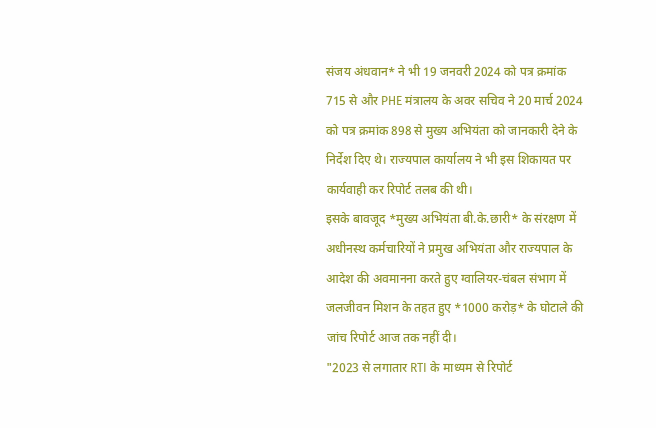संजय अंधवान* ने भी 19 जनवरी 2024 को पत्र क्रमांक 715 से और PHE मंत्रालय के अवर सचिव ने 20 मार्च 2024 को पत्र क्रमांक 898 से मुख्य अभियंता को जानकारी देने के निर्देश दिए थे। राज्यपाल कार्यालय ने भी इस शिकायत पर कार्यवाही कर रिपोर्ट तलब की थी।
इसके बावजूद *मुख्य अभियंता बी.के.छारी* के संरक्षण में अधीनस्थ कर्मचारियों ने प्रमुख अभियंता और राज्यपाल के आदेश की अवमानना करते हुए ग्वालियर-चंबल संभाग में जलजीवन मिशन के तहत हुए *1000 करोड़* के घोटाले की जांच रिपोर्ट आज तक नहीं दी।
"2023 से लगातार RTI के माध्यम से रिपोर्ट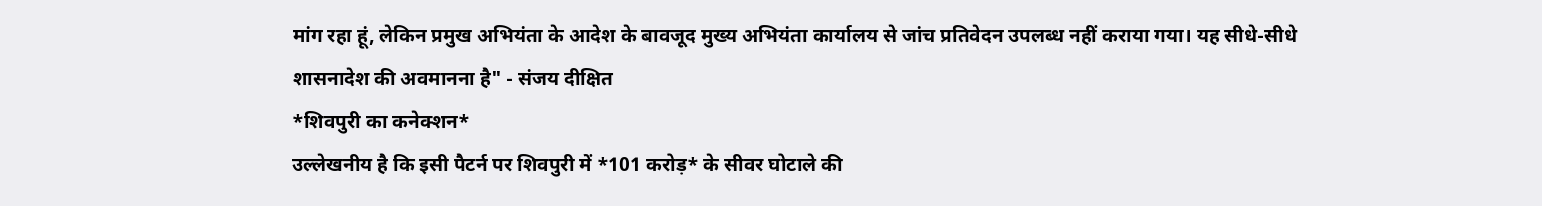मांग रहा हूं, लेकिन प्रमुख अभियंता के आदेश के बावजूद मुख्य अभियंता कार्यालय से जांच प्रतिवेदन उपलब्ध नहीं कराया गया। यह सीधे-सीधे शासनादेश की अवमानना है" - संजय दीक्षित
*शिवपुरी का कनेक्शन*
उल्लेखनीय है कि इसी पैटर्न पर शिवपुरी में *101 करोड़* के सीवर घोटाले की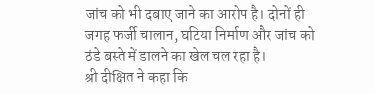जांच को भी दबाए जाने का आरोप है। दोनों ही जगह फर्जी चालान, घटिया निर्माण और जांच को ठंडे बस्ते में डालने का खेल चल रहा है।
श्री दीक्षित ने कहा कि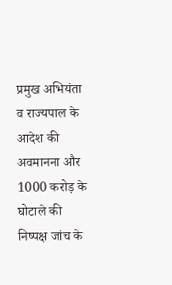प्रमुख अभियंता व राज्यपाल के आदेश की अवमानना और 1000 करोड़ के घोटाले की निष्पक्ष जांच के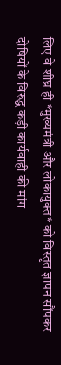लिए वे शीघ्र ही *मुख्यमंत्री और लोकायुक्त* को विस्तृत ज्ञापन सौंपकर दोषियों के विरुद्ध कड़ी कार्यवाही की मांग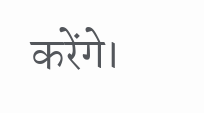करेंगे।